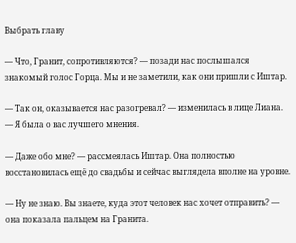Выбрать главу

— Что, Гранит, сопротивляются? — позади нас послышался знакомый голос Горца. Мы и не заметили, как они пришли с Иштар.

— Так он, оказывается нас разогревал? — изменилась в лице Лиана. — Я была о вас лучшего мнения.

— Даже обо мне? — рассмеялась Иштар. Она полностью восстановилась ещё до свадьбы и сейчас выглядела вполне на уровне.

— Ну не знаю. Вы знаете, куда этот человек нас хочет отправить? — она показала пальцем на Гранита.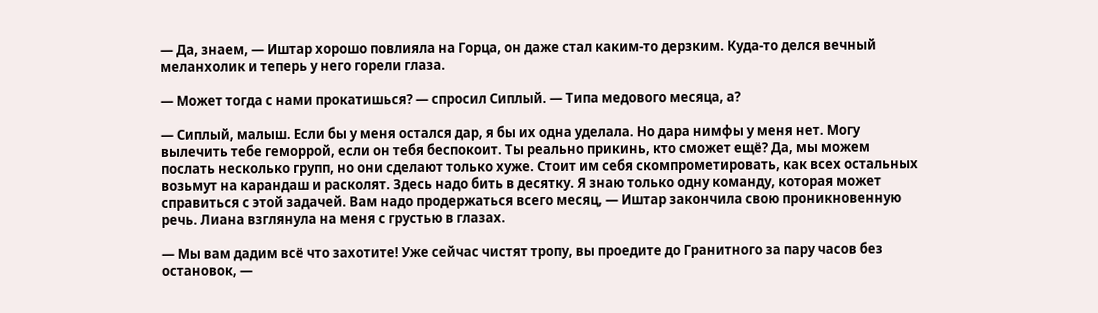— Да, знаем, — Иштар хорошо повлияла на Горца, он даже стал каким-то дерзким. Куда-то делся вечный меланхолик и теперь у него горели глаза.

— Может тогда с нами прокатишься? — спросил Сиплый. — Типа медового месяца, а?

— Сиплый, малыш. Если бы у меня остался дар, я бы их одна уделала. Но дара нимфы у меня нет. Могу вылечить тебе геморрой, если он тебя беспокоит. Ты реально прикинь, кто сможет ещё? Да, мы можем послать несколько групп, но они сделают только хуже. Стоит им себя скомпрометировать, как всех остальных возьмут на карандаш и расколят. Здесь надо бить в десятку. Я знаю только одну команду, которая может справиться с этой задачей. Вам надо продержаться всего месяц, — Иштар закончила свою проникновенную речь. Лиана взглянула на меня с грустью в глазах.

— Мы вам дадим всё что захотите! Уже сейчас чистят тропу, вы проедите до Гранитного за пару часов без остановок, —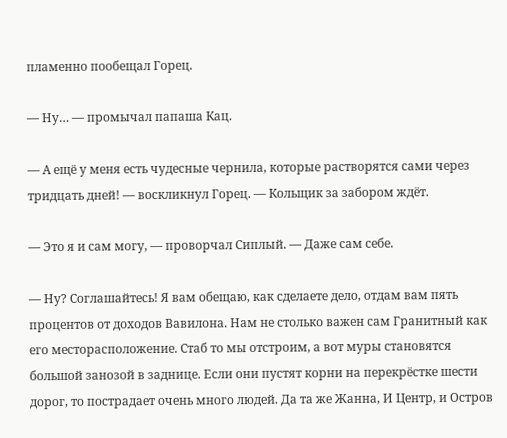пламенно пообещал Горец.

— Ну… — промычал папаша Кац.

— А ещё у меня есть чудесные чернила, которые растворятся сами через тридцать дней! — воскликнул Горец. — Кольщик за забором ждёт.

— Это я и сам могу, — проворчал Сиплый. — Даже сам себе.

— Ну? Соглашайтесь! Я вам обещаю, как сделаете дело, отдам вам пять процентов от доходов Вавилона. Нам не столько важен сам Гранитный как его месторасположение. Стаб то мы отстроим, а вот муры становятся большой занозой в заднице. Если они пустят корни на перекрёстке шести дорог, то пострадает очень много людей. Да та же Жанна, И Центр, и Остров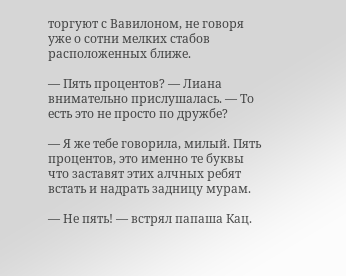торгуют с Вавилоном, не говоря уже о сотни мелких стабов расположенных ближе.

— Пять процентов? — Лиана внимательно прислушалась. — То есть это не просто по дружбе?

— Я же тебе говорила, милый. Пять процентов, это именно те буквы что заставят этих алчных ребят встать и надрать задницу мурам.

— Не пять! — встрял папаша Кац.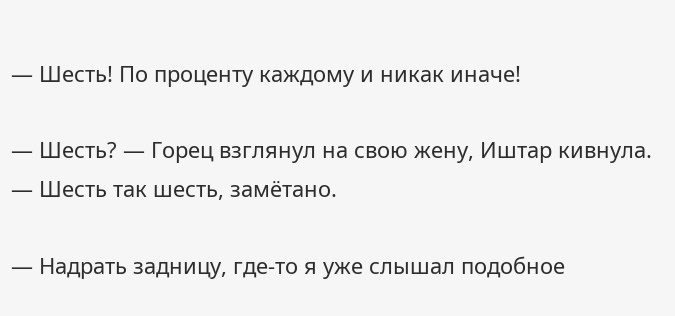— Шесть! По проценту каждому и никак иначе!

— Шесть? — Горец взглянул на свою жену, Иштар кивнула. — Шесть так шесть, замётано.

— Надрать задницу, где-то я уже слышал подобное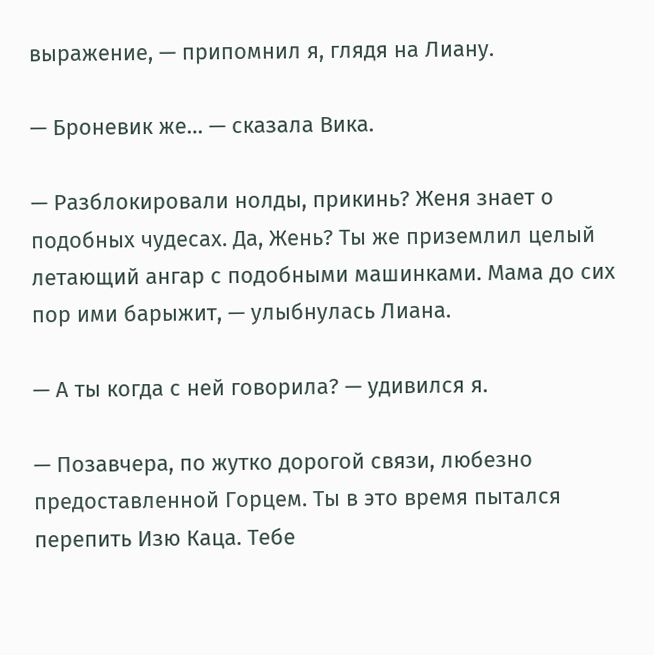выражение, — припомнил я, глядя на Лиану.

— Броневик же… — сказала Вика.

— Разблокировали нолды, прикинь? Женя знает о подобных чудесах. Да, Жень? Ты же приземлил целый летающий ангар с подобными машинками. Мама до сих пор ими барыжит, — улыбнулась Лиана.

— А ты когда с ней говорила? — удивился я.

— Позавчера, по жутко дорогой связи, любезно предоставленной Горцем. Ты в это время пытался перепить Изю Каца. Тебе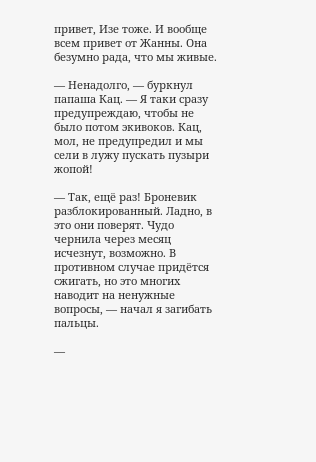привет, Изе тоже. И вообще всем привет от Жанны. Она безумно рада, что мы живые.

— Ненадолго, — буркнул папаша Кац. — Я таки сразу предупреждаю, чтобы не было потом экивоков. Кац, мол, не предупредил и мы сели в лужу пускать пузыри жопой!

— Так, ещё раз! Броневик разблокированный. Ладно, в это они поверят. Чудо чернила через месяц исчезнут, возможно. В противном случае придётся сжигать, но это многих наводит на ненужные вопросы, — начал я загибать пальцы.

—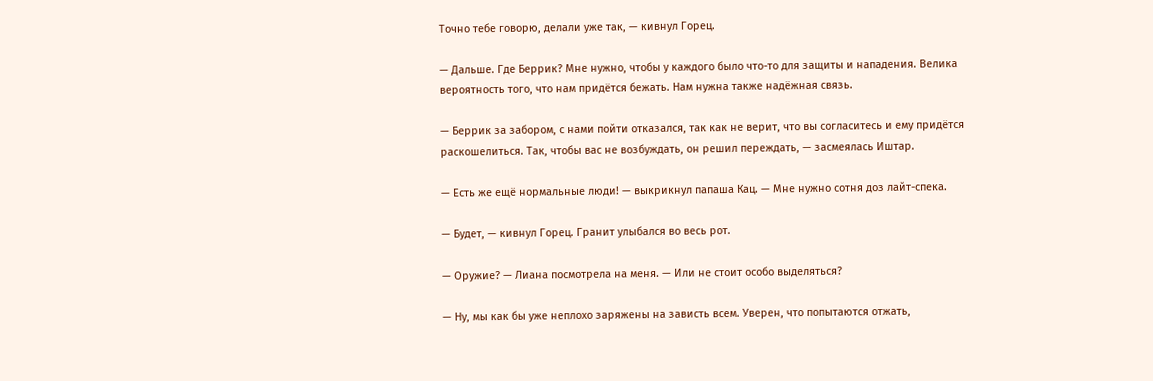Точно тебе говорю, делали уже так, — кивнул Горец.

— Дальше. Где Беррик? Мне нужно, чтобы у каждого было что-то для защиты и нападения. Велика вероятность того, что нам придётся бежать. Нам нужна также надёжная связь.

— Беррик за забором, с нами пойти отказался, так как не верит, что вы согласитесь и ему придётся раскошелиться. Так, чтобы вас не возбуждать, он решил переждать, — засмеялась Иштар.

— Есть же ещё нормальные люди! — выкрикнул папаша Кац. — Мне нужно сотня доз лайт-спека.

— Будет, — кивнул Горец. Гранит улыбался во весь рот.

— Оружие? — Лиана посмотрела на меня. — Или не стоит особо выделяться?

— Ну, мы как бы уже неплохо заряжены на зависть всем. Уверен, что попытаются отжать,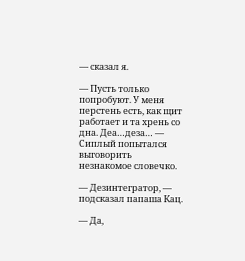— сказал я.

— Пусть только попробуют. У меня перстень есть, как щит работает и та хрень со дна. Деа…деза… — Сиплый попытался выговорить незнакомое словечко.

— Дезинтегратор, — подсказал папаша Кац.

— Да,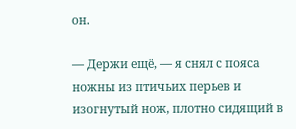он.

— Держи ещё, — я снял с пояса ножны из птичьих перьев и изогнутый нож, плотно сидящий в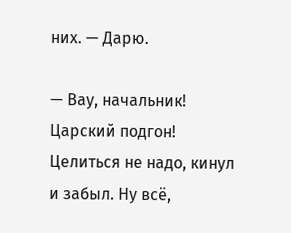них. — Дарю.

— Вау, начальник! Царский подгон! Целиться не надо, кинул и забыл. Ну всё,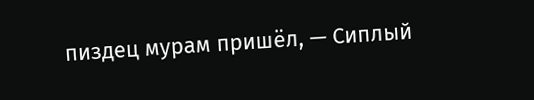пиздец мурам пришёл, — Сиплый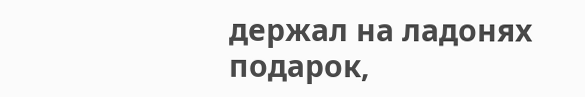держал на ладонях подарок,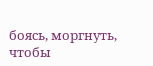боясь, моргнуть, чтобы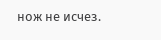нож не исчез.